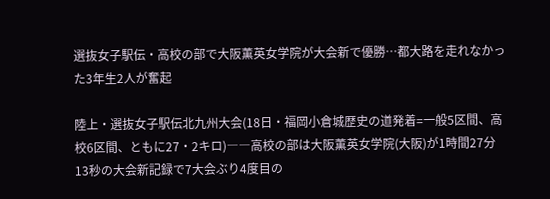選抜女子駅伝・高校の部で大阪薫英女学院が大会新で優勝…都大路を走れなかった3年生2人が奮起

陸上・選抜女子駅伝北九州大会(18日・福岡小倉城歴史の道発着=一般5区間、高校6区間、ともに27・2キロ)――高校の部は大阪薫英女学院(大阪)が1時間27分13秒の大会新記録で7大会ぶり4度目の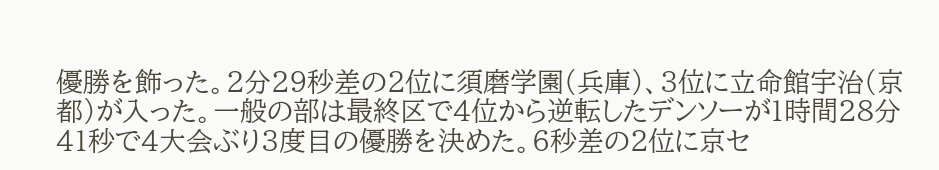優勝を飾った。2分29秒差の2位に須磨学園(兵庫)、3位に立命館宇治(京都)が入った。一般の部は最終区で4位から逆転したデンソーが1時間28分41秒で4大会ぶり3度目の優勝を決めた。6秒差の2位に京セ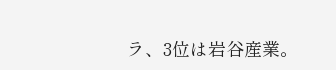ラ、3位は岩谷産業。